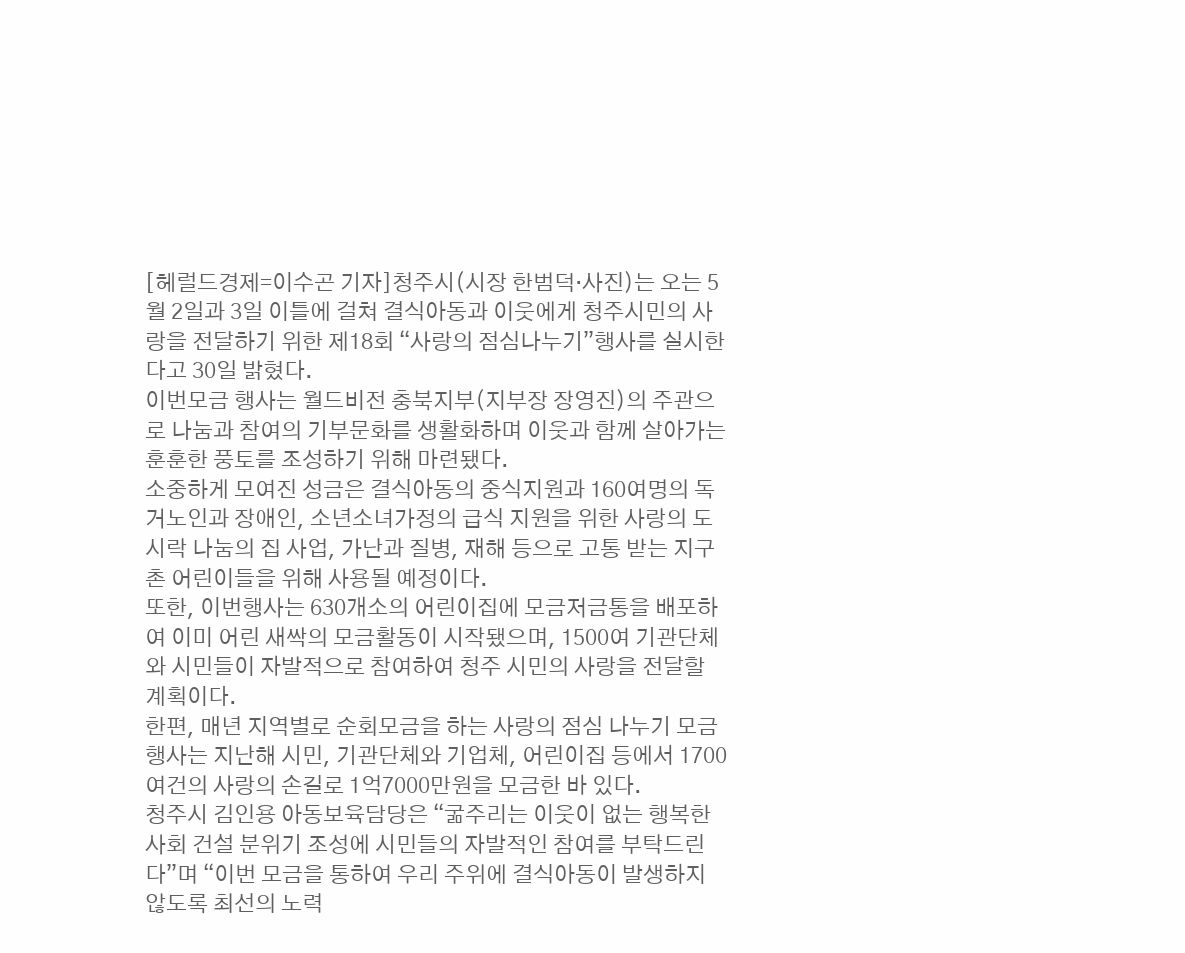[헤럴드경제=이수곤 기자]청주시(시장 한범덕·사진)는 오는 5월 2일과 3일 이틀에 걸쳐 결식아동과 이웃에게 청주시민의 사랑을 전달하기 위한 제18회 “사랑의 점심나누기”행사를 실시한다고 30일 밝혔다.
이번모금 행사는 월드비전 충북지부(지부장 장영진)의 주관으로 나눔과 참여의 기부문화를 생활화하며 이웃과 함께 살아가는 훈훈한 풍토를 조성하기 위해 마련됐다.
소중하게 모여진 성금은 결식아동의 중식지원과 160여명의 독거노인과 장애인, 소년소녀가정의 급식 지원을 위한 사랑의 도시락 나눔의 집 사업, 가난과 질병, 재해 등으로 고통 받는 지구촌 어린이들을 위해 사용될 예정이다.
또한, 이번행사는 630개소의 어린이집에 모금저금통을 배포하여 이미 어린 새싹의 모금활동이 시작됐으며, 1500여 기관단체와 시민들이 자발적으로 참여하여 청주 시민의 사랑을 전달할 계획이다.
한편, 매년 지역별로 순회모금을 하는 사랑의 점심 나누기 모금 행사는 지난해 시민, 기관단체와 기업체, 어린이집 등에서 1700여건의 사랑의 손길로 1억7000만원을 모금한 바 있다.
청주시 김인용 아동보육담당은 “굶주리는 이웃이 없는 행복한 사회 건설 분위기 조성에 시민들의 자발적인 참여를 부탁드린다”며 “이번 모금을 통하여 우리 주위에 결식아동이 발생하지 않도록 최선의 노력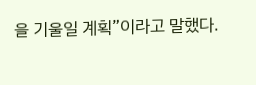을 기울일 계획”이라고 말했다.